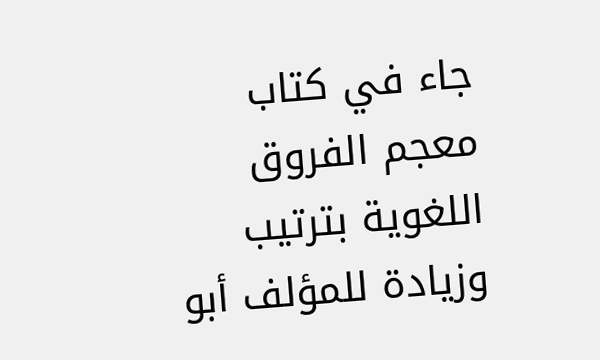جاء في کتاب معجم الفروق اللغوية بترتيب وزيادة للمؤلف أبو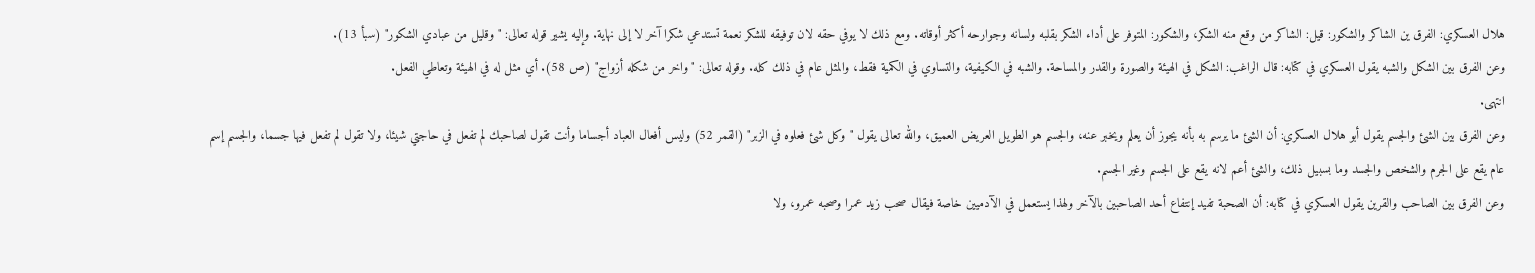هلال العسكري: الفرق ين الشاكر والشكور: قيل: الشاكر من وقع منه الشكر، والشكور: المتوفر على أداء الشكر بقلبه ولسانه وجوارحه أكثر أوقاته. ومع ذلك لا يوفي حقه لان توفيقه للشكر نعمة تستدعي شكرا آخر لا إلى نهاية. وإليه يشير قوله تعالى: "وقليل من عبادي الشكور" (سبأ 13).
وعن الفرق بين الشكل والشبه يقول العسكري في كتابه: قال الراغب: الشكل في الهيئة والصورة والقدر والمساحة. والشبه في الكيفية، والتساوي في الكمية فقط، والمثل عام في ذلك كله. وقوله تعالى: "واخر من شكله أزواج" (ص 58). أي مثل له في الهيئة وتعاطي الفعل.
انتهى.
وعن الفرق بين الشئ والجسم يقول أبو هلال العسكري: أن الشئ ما يرسم به بأنه يجوز أن يعلم ويخبر عنه، والجسم هو الطويل العريض العميق، والله تعالى يقول "وكل شئ فعلوه في الزبر" (القمر 52) وليس أفعال العباد أجساما وأنت تقول لصاحبك لم تفعل في حاجتي شيئا، ولا تقول لم تفعل فيها جسما، والجسم إسم عام يقع على الجرم والشخص والجسد وما بسبيل ذلك، والشئ أعم لانه يقع على الجسم وغير الجسم.
وعن الفرق بين الصاحب والقرين يقول العسكري في كتابه: أن الصحبة تفيد إنتفاع أحد الصاحبين بالآخر ولهذا يستعمل في الآدميين خاصة فيقال صحب زيد عمرا وصحبه عمرو، ولا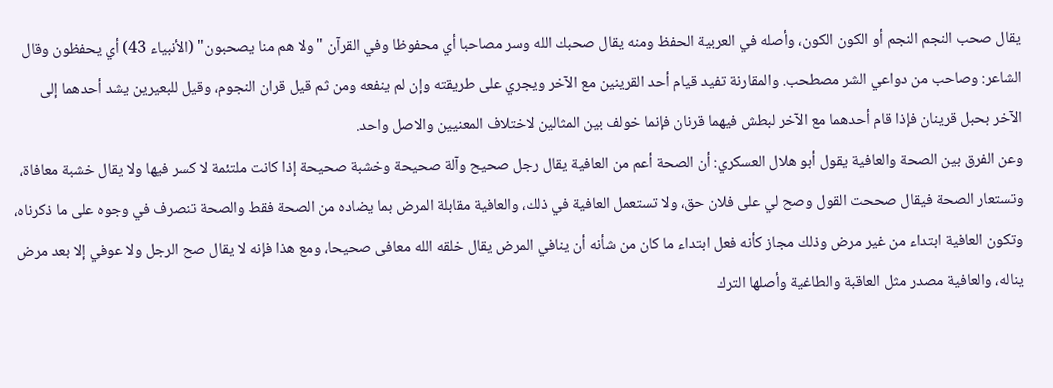يقال صحب النجم النجم أو الكون الكون، وأصله في العربية الحفظ ومنه يقال صحبك الله وسر مصاحبا أي محفوظا وفي القرآن "ولا هم منا يصحبون" (الأنبياء 43) أي يحفظون وقال الشاعر: وصاحب من دواعي الشر مصطحب. والمقارنة تفيد قيام أحد القرينين مع الآخر ويجري على طريقته وإن لم ينفعه ومن ثم قيل قران النجوم، وقيل للبعيرين يشد أحدهما إلى الآخر بحبل قرينان فإذا قام أحدهما مع الآخر لبطش فيهما قرنان فإنما خولف بين المثالين لاختلاف المعنيين والاصل واحد.
وعن الفرق بين الصحة والعافية يقول أبو هلال العسكري: أن الصحة أعم من العافية يقال رجل صحيح وآلة صحيحة وخشبة صحيحة إذا كانت ملتئمة لا كسر فيها ولا يقال خشبة معافاة، وتستعار الصحة فيقال صححت القول وصح لي على فلان حق، ولا تستعمل العافية في ذلك، والعافية مقابلة المرض بما يضاده من الصحة فقط والصحة تنصرف في وجوه على ما ذكرناه، وتكون العافية ابتداء من غير مرض وذلك مجاز كأنه فعل ابتداء ما كان من شأنه أن ينافي المرض يقال خلقه الله معافى صحيحا، ومع هذا فإنه لا يقال صح الرجل ولا عوفي إلا بعد مرض يناله، والعافية مصدر مثل العاقبة والطاغية وأصلها الترك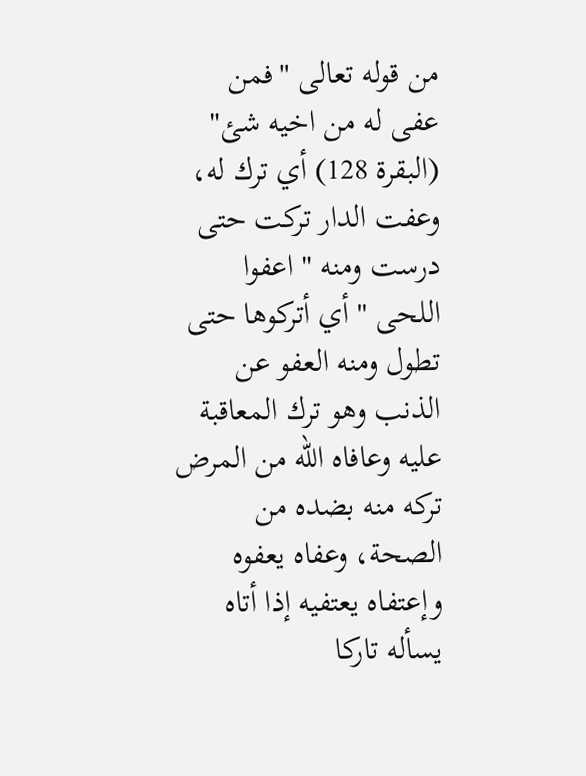من قوله تعالى "فمن عفى له من اخيه شئ" (البقرة 128) أي ترك له، وعفت الدار تركت حتى درست ومنه " اعفوا اللحى " أي أتركوها حتى تطول ومنه العفو عن الذنب وهو ترك المعاقبة عليه وعافاه الله من المرض تركه منه بضده من الصحة، وعفاه يعفوه وإعتفاه يعتفيه إذا أتاه يسأله تاركا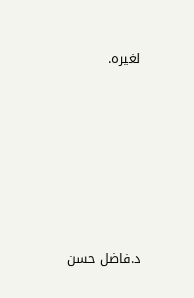لغيره.







د.فاضل حسن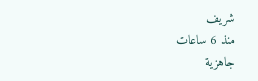شريف
منذ 6 ساعات
جاهزية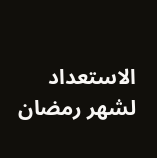الاستعداد لشهر رمضان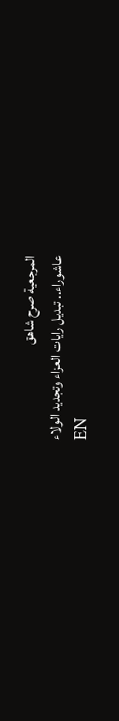المرجعية صرح شاهق
عاشوراء.. تبديل رايات العزاء وتجديد الولاء
EN